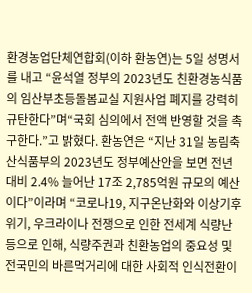환경농업단체연합회(이하 환농연)는 5일 성명서를 내고 “윤석열 정부의 2023년도 친환경농식품의 임산부초등돌봄교실 지원사업 폐지를 강력히 규탄한다”며“국회 심의에서 전액 반영할 것을 촉구한다.”고 밝혔다. 환농연은 “지난 31일 농림축산식품부의 2023년도 정부예산안을 보면 전년대비 2.4% 늘어난 17조 2,785억원 규모의 예산이다”이라며 “코로나19, 지구온난화와 이상기후 위기, 우크라이나 전쟁으로 인한 전세계 식량난 등으로 인해, 식량주권과 친환농업의 중요성 및 전국민의 바른먹거리에 대한 사회적 인식전환이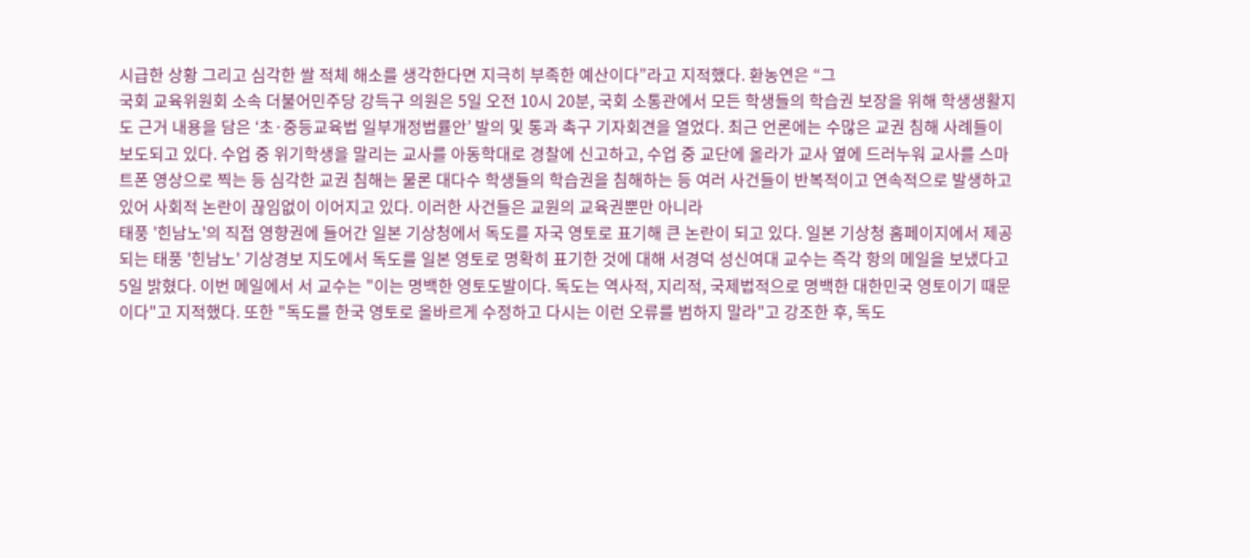시급한 상황 그리고 심각한 쌀 적체 해소를 생각한다면 지극히 부족한 예산이다”라고 지적했다. 환농연은 “그
국회 교육위원회 소속 더불어민주당 강득구 의원은 5일 오전 10시 20분, 국회 소통관에서 모든 학생들의 학습권 보장을 위해 학생생활지도 근거 내용을 담은 ‘초·중등교육법 일부개정법률안’ 발의 및 통과 촉구 기자회견을 열었다. 최근 언론에는 수많은 교권 침해 사례들이 보도되고 있다. 수업 중 위기학생을 말리는 교사를 아동학대로 경찰에 신고하고, 수업 중 교단에 올라가 교사 옆에 드러누워 교사를 스마트폰 영상으로 찍는 등 심각한 교권 침해는 물론 대다수 학생들의 학습권을 침해하는 등 여러 사건들이 반복적이고 연속적으로 발생하고 있어 사회적 논란이 끊임없이 이어지고 있다. 이러한 사건들은 교원의 교육권뿐만 아니라
태풍 '힌남노'의 직접 영향권에 들어간 일본 기상청에서 독도를 자국 영토로 표기해 큰 논란이 되고 있다. 일본 기상청 홈페이지에서 제공되는 태풍 '힌남노' 기상경보 지도에서 독도를 일본 영토로 명확히 표기한 것에 대해 서경덕 성신여대 교수는 즉각 항의 메일을 보냈다고 5일 밝혔다. 이번 메일에서 서 교수는 "이는 명백한 영토도발이다. 독도는 역사적, 지리적, 국제법적으로 명백한 대한민국 영토이기 때문이다"고 지적했다. 또한 "독도를 한국 영토로 올바르게 수정하고 다시는 이런 오류를 범하지 말라"고 강조한 후, 독도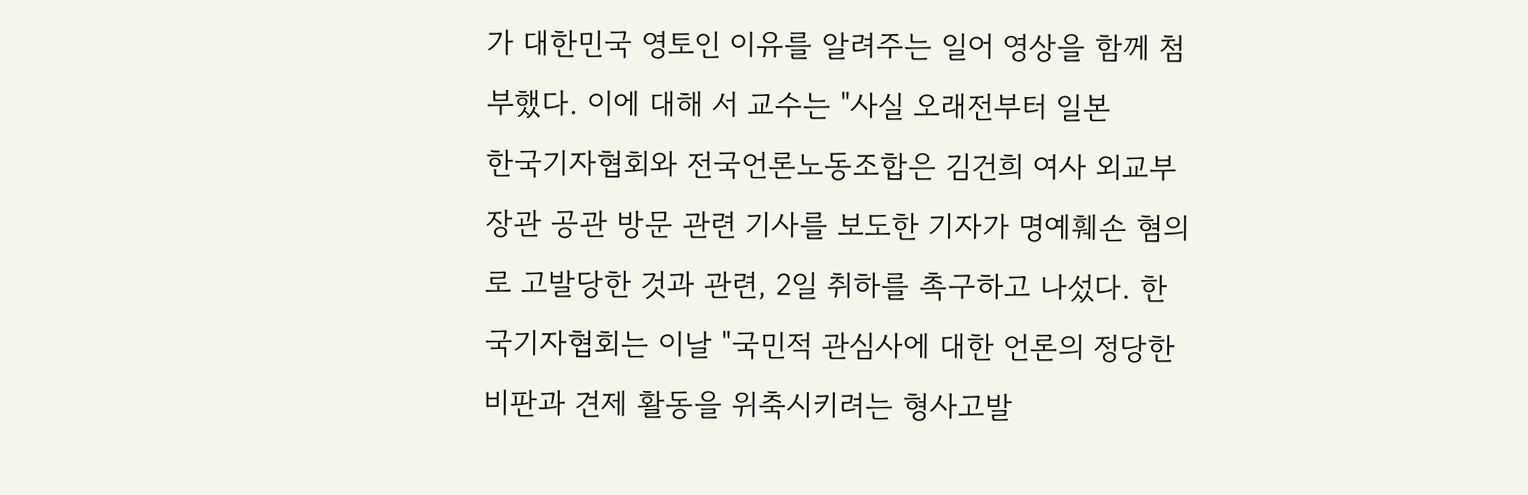가 대한민국 영토인 이유를 알려주는 일어 영상을 함께 첨부했다. 이에 대해 서 교수는 "사실 오래전부터 일본
한국기자협회와 전국언론노동조합은 김건희 여사 외교부 장관 공관 방문 관련 기사를 보도한 기자가 명예훼손 혐의로 고발당한 것과 관련, 2일 취하를 촉구하고 나섰다. 한국기자협회는 이날 "국민적 관심사에 대한 언론의 정당한 비판과 견제 활동을 위축시키려는 형사고발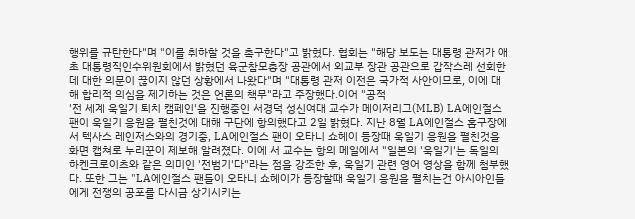행위를 규탄한다"며 "이를 취하할 것을 촉구한다"고 밝혔다. 협회는 "해당 보도는 대통령 관저가 애초 대통령직인수위원회에서 밝혔던 육군참모총장 공관에서 외교부 장관 공관으로 갑작스레 선회한 데 대한 의문이 끊이지 않던 상황에서 나왔다"며 "대통령 관저 이전은 국가적 사안이므로, 이에 대해 합리적 의심을 제기하는 것은 언론의 책무"라고 주장했다.이어 "공적
'전 세계 욱일기 퇴치 캠페인'을 진행중인 서경덕 성신여대 교수가 메이저리그(MLB) LA에인절스 팬이 욱일기 응원을 펼친것에 대해 구단에 항의했다고 2일 밝혔다. 지난 8월 LA에인절스 홈구장에서 텍사스 레인저스와의 경기중, LA에인절스 팬이 오타니 쇼헤이 등장때 욱일기 응원을 펼친것을 화면 캡쳐로 누리꾼이 제보해 알려졌다. 이에 서 교수는 항의 메일에서 "일본의 '욱일기'는 독일의 하켄크로이츠와 같은 의미인 '전범기'다"라는 점을 강조한 후, 욱일기 관련 영어 영상을 함께 첨부했다. 또한 그는 "LA에인절스 팬들이 오타니 쇼헤이가 등장할때 욱일기 응원을 펼치는건 아시아인들에게 전쟁의 공포를 다시금 상기시키는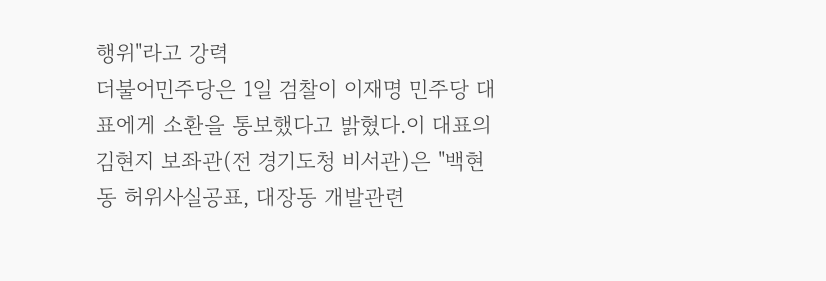행위"라고 강력
더불어민주당은 1일 검찰이 이재명 민주당 대표에게 소환을 통보했다고 밝혔다.이 대표의 김현지 보좌관(전 경기도청 비서관)은 "백현동 허위사실공표, 대장동 개발관련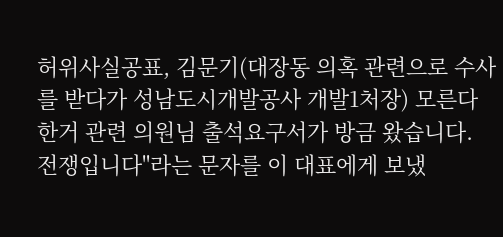허위사실공표, 김문기(대장동 의혹 관련으로 수사를 받다가 성남도시개발공사 개발1처장) 모른다 한거 관련 의원님 출석요구서가 방금 왔습니다. 전쟁입니다"라는 문자를 이 대표에게 보냈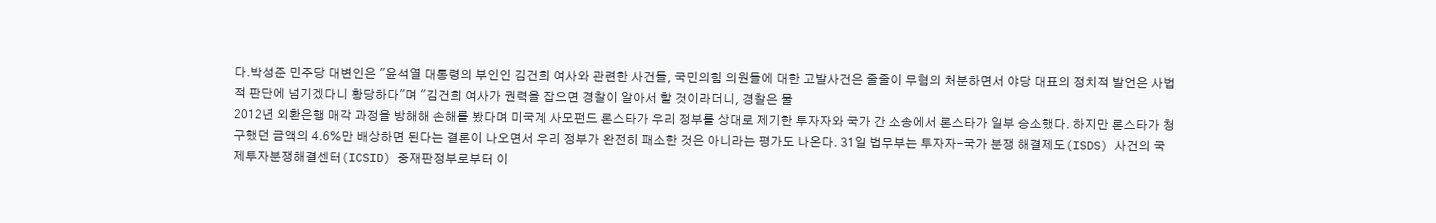다.박성준 민주당 대변인은 "윤석열 대통령의 부인인 김건희 여사와 관련한 사건들, 국민의힘 의원들에 대한 고발사건은 줄줄이 무혐의 처분하면서 야당 대표의 정치적 발언은 사법적 판단에 넘기겠다니 황당하다"며 "김건희 여사가 권력을 잡으면 경찰이 알아서 할 것이라더니, 경찰은 물
2012년 외환은행 매각 과정을 방해해 손해를 봤다며 미국계 사모펀드 론스타가 우리 정부를 상대로 제기한 투자자와 국가 간 소송에서 론스타가 일부 승소했다. 하지만 론스타가 청구했던 금액의 4.6%만 배상하면 된다는 결론이 나오면서 우리 정부가 완전히 패소한 것은 아니라는 평가도 나온다. 31일 법무부는 투자자-국가 분쟁 해결제도(ISDS) 사건의 국제투자분쟁해결센터(ICSID) 중재판정부로부터 이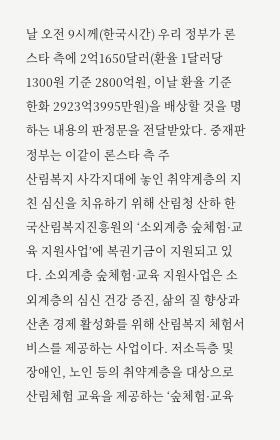날 오전 9시께(한국시간) 우리 정부가 론스타 측에 2억1650달러(환율 1달러당 1300원 기준 2800억원, 이날 환율 기준 한화 2923억3995만원)을 배상할 것을 명하는 내용의 판정문을 전달받았다. 중재판정부는 이같이 론스타 측 주
산림복지 사각지대에 놓인 취약계층의 지친 심신을 치유하기 위해 산림청 산하 한국산림복지진흥원의 ‘소외계층 숲체험·교육 지원사업’에 복권기금이 지원되고 있다. 소외계층 숲체험·교육 지원사업은 소외계층의 심신 건강 증진, 삶의 질 향상과 산촌 경제 활성화를 위해 산림복지 체험서비스를 제공하는 사업이다. 저소득층 및 장애인, 노인 등의 취약계층을 대상으로 산림체험 교육을 제공하는 ‘숲체험·교육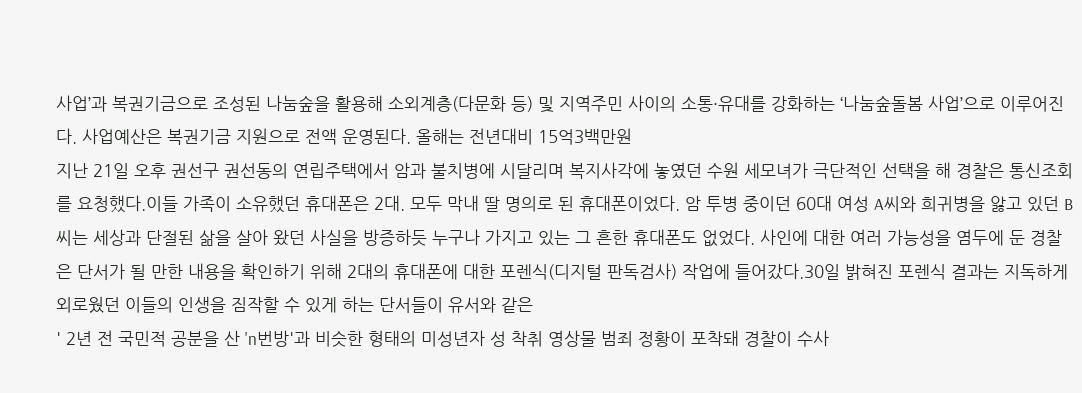사업’과 복권기금으로 조성된 나눔숲을 활용해 소외계층(다문화 등) 및 지역주민 사이의 소통·유대를 강화하는 ‘나눔숲돌봄 사업’으로 이루어진다. 사업예산은 복권기금 지원으로 전액 운영된다. 올해는 전년대비 15억3백만원
지난 21일 오후 권선구 권선동의 연립주택에서 암과 불치병에 시달리며 복지사각에 놓였던 수원 세모녀가 극단적인 선택을 해 경찰은 통신조회를 요청했다.이들 가족이 소유했던 휴대폰은 2대. 모두 막내 딸 명의로 된 휴대폰이었다. 암 투병 중이던 60대 여성 A씨와 희귀병을 앓고 있던 B씨는 세상과 단절된 삶을 살아 왔던 사실을 방증하듯 누구나 가지고 있는 그 흔한 휴대폰도 없었다. 사인에 대한 여러 가능성을 염두에 둔 경찰은 단서가 될 만한 내용을 확인하기 위해 2대의 휴대폰에 대한 포렌식(디지털 판독검사) 작업에 들어갔다.30일 밝혀진 포렌식 결과는 지독하게 외로웠던 이들의 인생을 짐작할 수 있게 하는 단서들이 유서와 같은
' 2년 전 국민적 공분을 산 'n번방'과 비슷한 형태의 미성년자 성 착취 영상물 범죄 정황이 포착돼 경찰이 수사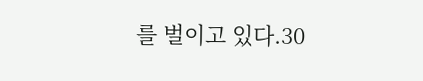를 벌이고 있다.30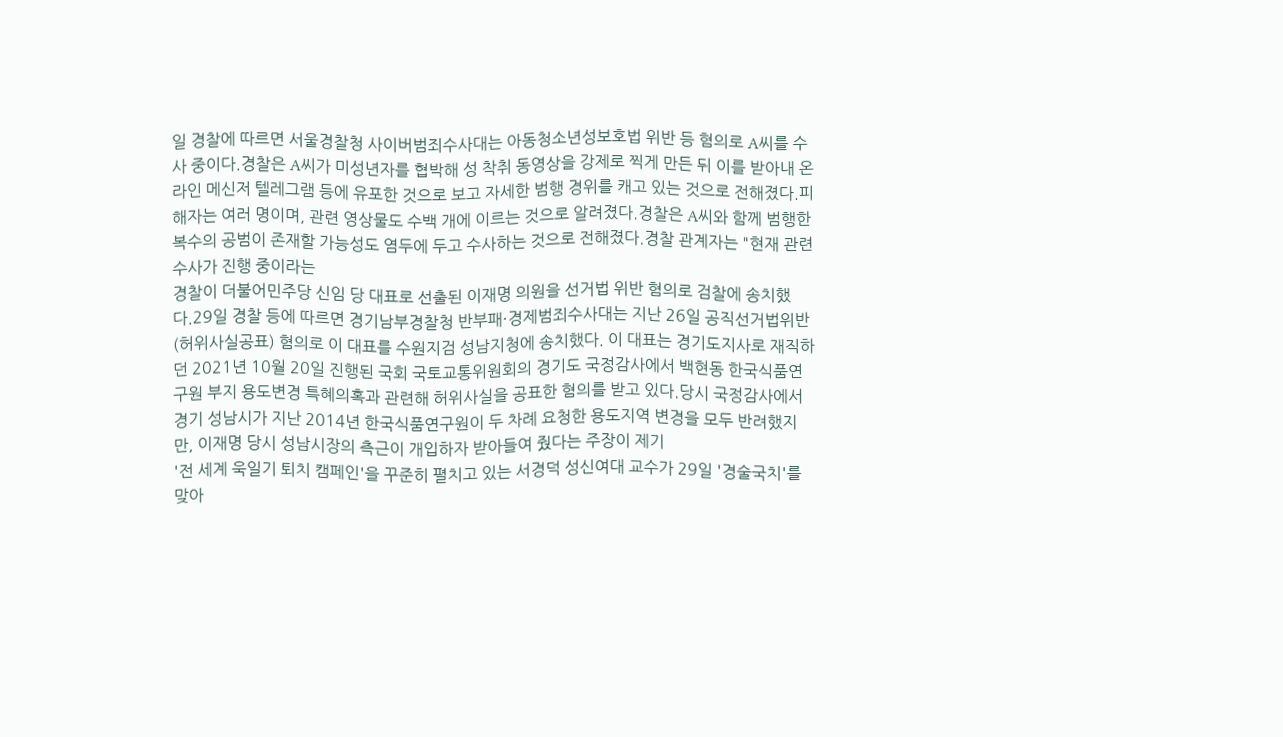일 경찰에 따르면 서울경찰청 사이버범죄수사대는 아동청소년성보호법 위반 등 혐의로 A씨를 수사 중이다.경찰은 A씨가 미성년자를 협박해 성 착취 동영상을 강제로 찍게 만든 뒤 이를 받아내 온라인 메신저 텔레그램 등에 유포한 것으로 보고 자세한 범행 경위를 캐고 있는 것으로 전해졌다.피해자는 여러 명이며, 관련 영상물도 수백 개에 이르는 것으로 알려졌다.경찰은 A씨와 함께 범행한 복수의 공범이 존재할 가능성도 염두에 두고 수사하는 것으로 전해졌다.경찰 관계자는 "현재 관련 수사가 진행 중이라는
경찰이 더불어민주당 신임 당 대표로 선출된 이재명 의원을 선거법 위반 혐의로 검찰에 송치했다.29일 경찰 등에 따르면 경기남부경찰청 반부패·경제범죄수사대는 지난 26일 공직선거법위반(허위사실공표) 혐의로 이 대표를 수원지검 성남지청에 송치했다. 이 대표는 경기도지사로 재직하던 2021년 10월 20일 진행된 국회 국토교통위원회의 경기도 국정감사에서 백현동 한국식품연구원 부지 용도변경 특혜의혹과 관련해 허위사실을 공표한 혐의를 받고 있다.당시 국정감사에서 경기 성남시가 지난 2014년 한국식품연구원이 두 차례 요청한 용도지역 변경을 모두 반려했지만, 이재명 당시 성남시장의 측근이 개입하자 받아들여 줬다는 주장이 제기
'전 세계 욱일기 퇴치 캠페인'을 꾸준히 펼치고 있는 서경덕 성신여대 교수가 29일 '경술국치'를 맞아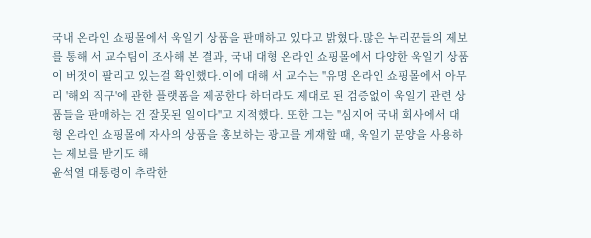국내 온라인 쇼핑몰에서 욱일기 상품을 판매하고 있다고 밝혔다.많은 누리꾼들의 제보를 통해 서 교수팀이 조사해 본 결과, 국내 대형 온라인 쇼핑몰에서 다양한 욱일기 상품이 버젓이 팔리고 있는걸 확인했다.이에 대해 서 교수는 "유명 온라인 쇼핑몰에서 아무리 '해외 직구'에 관한 플랫폼을 제공한다 하더라도 제대로 된 검증없이 욱일기 관련 상품들을 판매하는 건 잘못된 일이다"고 지적했다. 또한 그는 "심지어 국내 회사에서 대형 온라인 쇼핑몰에 자사의 상품을 홍보하는 광고를 게재할 때, 욱일기 문양을 사용하는 제보를 받기도 해
윤석열 대통령이 추락한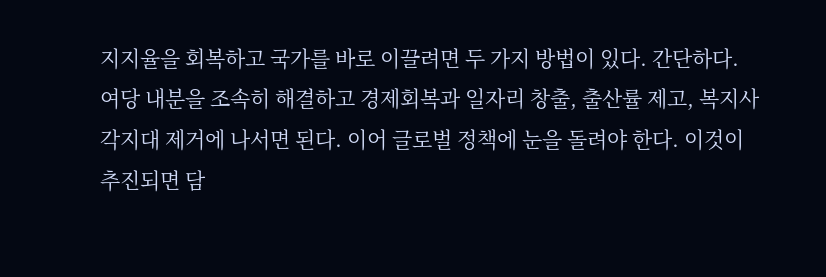지지율을 회복하고 국가를 바로 이끌려면 두 가지 방법이 있다. 간단하다. 여당 내분을 조속히 해결하고 경제회복과 일자리 창출, 출산률 제고, 복지사각지대 제거에 나서면 된다. 이어 글로벌 정책에 눈을 돌려야 한다. 이것이 추진되면 담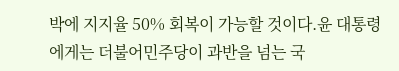박에 지지율 50% 회복이 가능할 것이다.윤 대통령에게는 더불어민주당이 과반을 넘는 국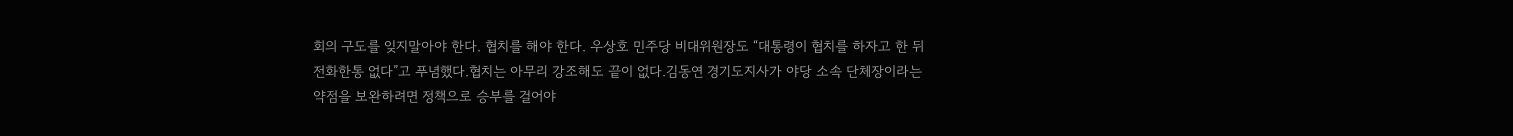회의 구도를 잊지말아야 한다. 협치를 해야 한다. 우상호 민주당 비대위원장도 “대통령이 협치를 하자고 한 뒤 전화한통 없다”고 푸념했다.협치는 아무리 강조해도 끝이 없다.김동연 경기도지사가 야당 소속 단체장이라는 약점을 보완하려면 정책으로 승부를 걸어야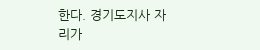한다. 경기도지사 자리가